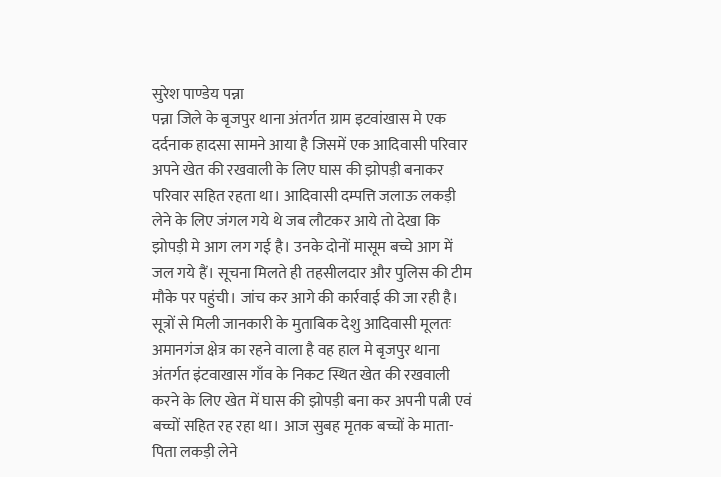सुरेश पाण्डेय पन्ना
पन्ना जिले के बृजपुर थाना अंतर्गत ग्राम इटवांखास मे एक दर्दनाक हादसा सामने आया है जिसमें एक आदिवासी परिवार अपने खेत की रखवाली के लिए घास की झोपड़ी बनाकर परिवार सहित रहता था। आदिवासी दम्पत्ति जलाऊ लकड़ी लेने के लिए जंगल गये थे जब लौटकर आये तो देखा कि झोपड़ी मे आग लग गई है। उनके दोनों मासूम बच्चे आग में जल गये हैं। सूचना मिलते ही तहसीलदार और पुलिस की टीम मौके पर पहुंची। जांच कर आगे की कार्रवाई की जा रही है। सूत्रों से मिली जानकारी के मुताबिक देशु आदिवासी मूलतः अमानगंज क्षेत्र का रहने वाला है वह हाल मे बृजपुर थाना अंतर्गत इंटवाखास गाँव के निकट स्थित खेत की रखवाली करने के लिए खेत में घास की झोपड़ी बना कर अपनी पत्नी एवं बच्चों सहित रह रहा था। आज सुबह मृतक बच्चों के माता-पिता लकड़ी लेने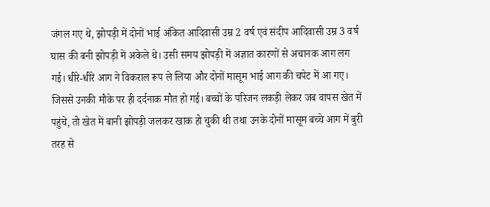जंगल गए थे, झोपड़ी में दोनों भाई अंकित आदिवासी उम्र 2 वर्ष एवं संदीप आदिवासी उम्र 3 वर्ष घास की बनी झोपड़ी में अकेले थे। उसी समय झोपड़ी में अज्ञात कारणों से अचानक आग लग गई। धीरे-धीरे आग ने विकराल रूप ले लिया और दोनों मासूम भाई आग की चपेट में आ गए। जिससे उनकी मौके पर ही दर्दनाक मौत हो गई। बच्चों के परिजन लकड़ी लेकर जब वापस खेत में पहुंचे, तो खेत में बानी झोपड़ी जलकर खाक हो चुकी थी तथा उनके दोनों मासूम बच्चे आग में बुरी तरह से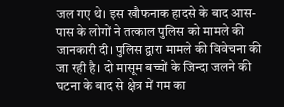जल गए थे। इस खौफनाक हादसे के बाद आस-पास के लोगों ने तत्काल पुलिस को मामले की जानकारी दी। पुलिस द्वारा मामले की विवेचना की जा रही है। दो मासूम बच्चों के जिन्दा जलने की घटना के बाद से क्षेत्र में गम का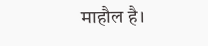माहौल है।